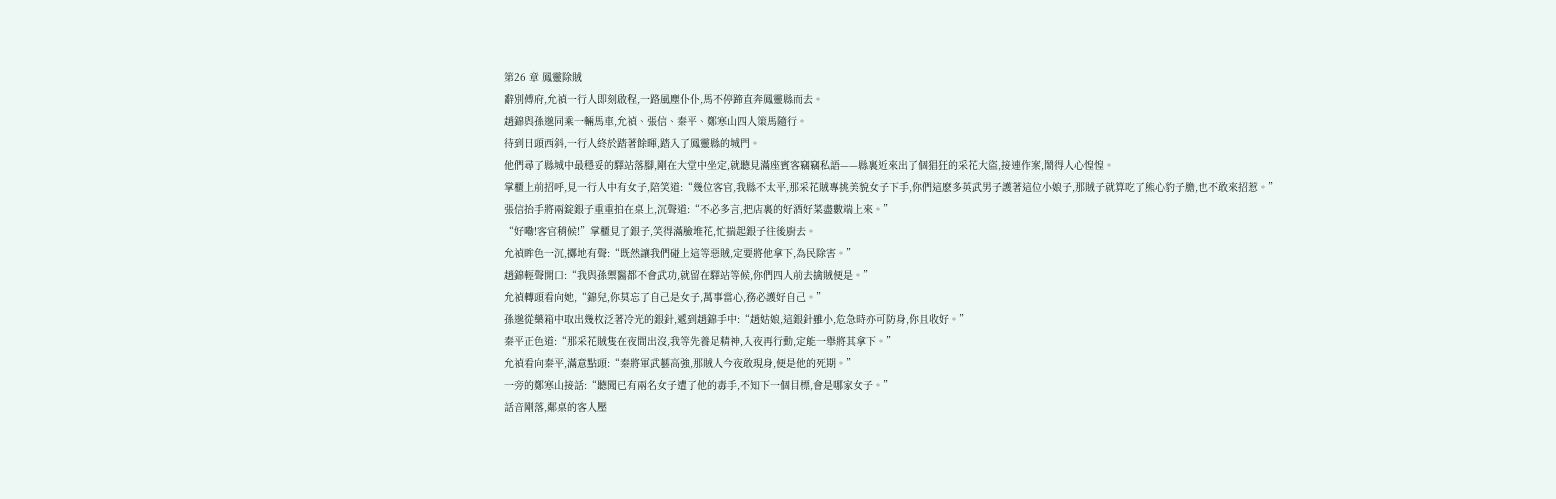第26 章 鳳靈除賊
辭別傅府,允禎一行人即刻啟程,一路風塵仆仆,馬不停蹄直奔鳳靈縣而去。
趙錦與孫邈同乘一輛馬車,允禎、張信、秦平、鄭寒山四人策馬隨行。
待到日頭西斜,一行人終於踏著餘暉,踏入了鳳靈縣的城門。
他們尋了縣城中最穩妥的驛站落腳,剛在大堂中坐定,就聽見滿座賓客竊竊私語——縣裏近來出了個猖狂的采花大盜,接連作案,鬧得人心惶惶。
掌櫃上前招呼,見一行人中有女子,陪笑道:“幾位客官,我縣不太平,那采花賊專挑美貌女子下手,你們這麽多英武男子護著這位小娘子,那賊子就算吃了熊心豹子膽,也不敢來招惹。”
張信抬手將兩錠銀子重重拍在桌上,沉聲道:“不必多言,把店裏的好酒好菜盡數端上來。”
“好嘞!客官稍候!”掌櫃見了銀子,笑得滿臉堆花,忙揣起銀子往後廚去。
允禎眸色一沉,擲地有聲:“既然讓我們碰上這等惡賊,定要將他拿下,為民除害。”
趙錦輕聲開口:“我與孫禦醫都不會武功,就留在驛站等候,你們四人前去擒賊便是。”
允禎轉頭看向她,“錦兒,你莫忘了自己是女子,萬事當心,務必護好自己。”
孫邈從藥箱中取出幾枚泛著冷光的銀針,遞到趙錦手中:“趙姑娘,這銀針雖小,危急時亦可防身,你且收好。”
秦平正色道:“那采花賊隻在夜間出沒,我等先養足精神,入夜再行動,定能一舉將其拿下。”
允禎看向秦平,滿意點頭:“秦將軍武藝高強,那賊人今夜敢現身,便是他的死期。”
一旁的鄭寒山接話:“聽聞已有兩名女子遭了他的毒手,不知下一個目標,會是哪家女子。”
話音剛落,鄰桌的客人壓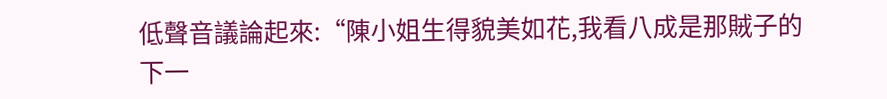低聲音議論起來:“陳小姐生得貌美如花,我看八成是那賊子的下一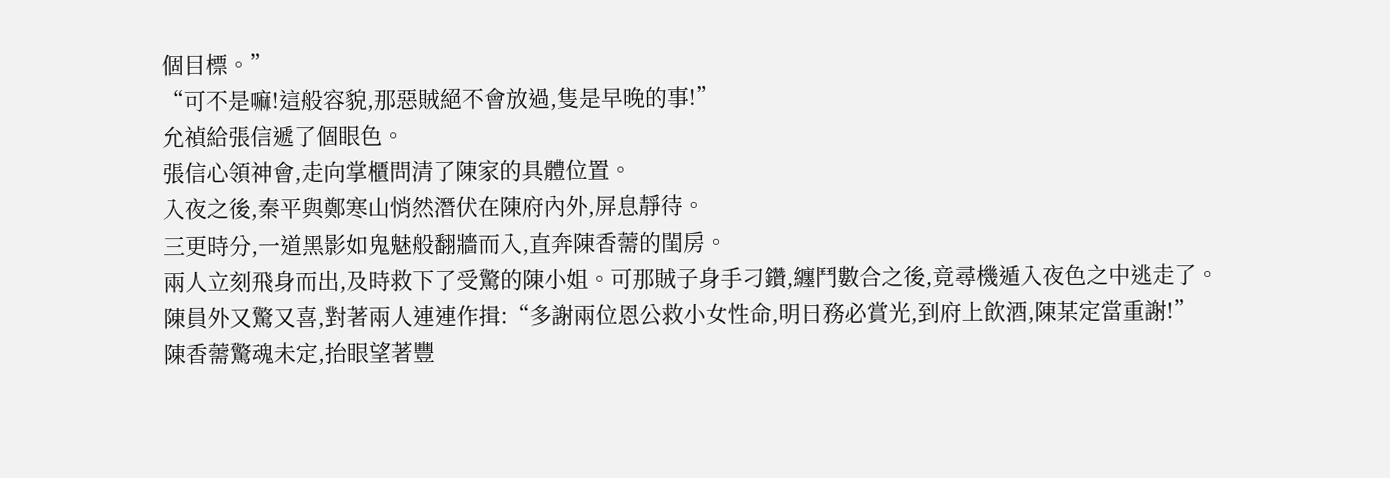個目標。”
“可不是嘛!這般容貌,那惡賊絕不會放過,隻是早晚的事!”
允禎給張信遞了個眼色。
張信心領神會,走向掌櫃問清了陳家的具體位置。
入夜之後,秦平與鄭寒山悄然潛伏在陳府內外,屏息靜待。
三更時分,一道黑影如鬼魅般翻牆而入,直奔陳香薷的閨房。
兩人立刻飛身而出,及時救下了受驚的陳小姐。可那賊子身手刁鑽,纏鬥數合之後,竟尋機遁入夜色之中逃走了。
陳員外又驚又喜,對著兩人連連作揖:“多謝兩位恩公救小女性命,明日務必賞光,到府上飲酒,陳某定當重謝!”
陳香薷驚魂未定,抬眼望著豐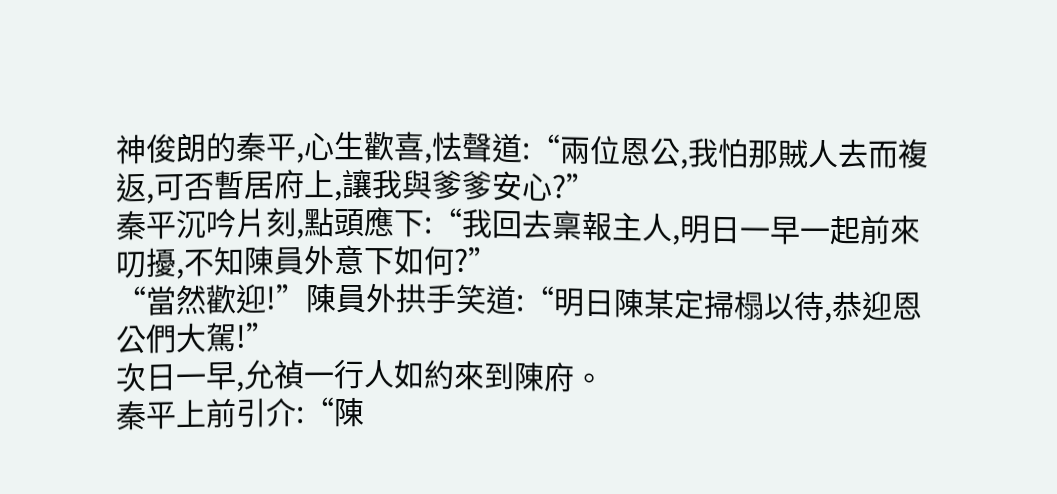神俊朗的秦平,心生歡喜,怯聲道:“兩位恩公,我怕那賊人去而複返,可否暫居府上,讓我與爹爹安心?”
秦平沉吟片刻,點頭應下:“我回去稟報主人,明日一早一起前來叨擾,不知陳員外意下如何?”
“當然歡迎!”陳員外拱手笑道:“明日陳某定掃榻以待,恭迎恩公們大駕!”
次日一早,允禎一行人如約來到陳府。
秦平上前引介:“陳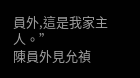員外,這是我家主人。”
陳員外見允禎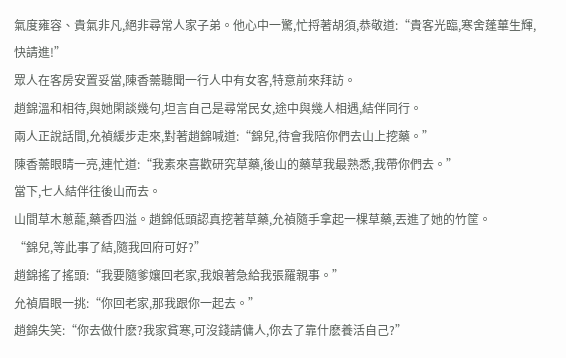氣度雍容、貴氣非凡,絕非尋常人家子弟。他心中一驚,忙捋著胡須,恭敬道:“貴客光臨,寒舍蓬蓽生輝,快請進!”
眾人在客房安置妥當,陳香薷聽聞一行人中有女客,特意前來拜訪。
趙錦溫和相待,與她閑談幾句,坦言自己是尋常民女,途中與幾人相遇,結伴同行。
兩人正說話間,允禎緩步走來,對著趙錦喊道:“錦兒,待會我陪你們去山上挖藥。”
陳香薷眼睛一亮,連忙道:“我素來喜歡研究草藥,後山的藥草我最熟悉,我帶你們去。”
當下,七人結伴往後山而去。
山間草木蔥蘢,藥香四溢。趙錦低頭認真挖著草藥,允禎隨手拿起一棵草藥,丟進了她的竹筐。
“錦兒,等此事了結,隨我回府可好?”
趙錦搖了搖頭:“我要隨爹孃回老家,我娘著急給我張羅親事。”
允禎眉眼一挑:“你回老家,那我跟你一起去。”
趙錦失笑:“你去做什麽?我家貧寒,可沒錢請傭人,你去了靠什麽養活自己?”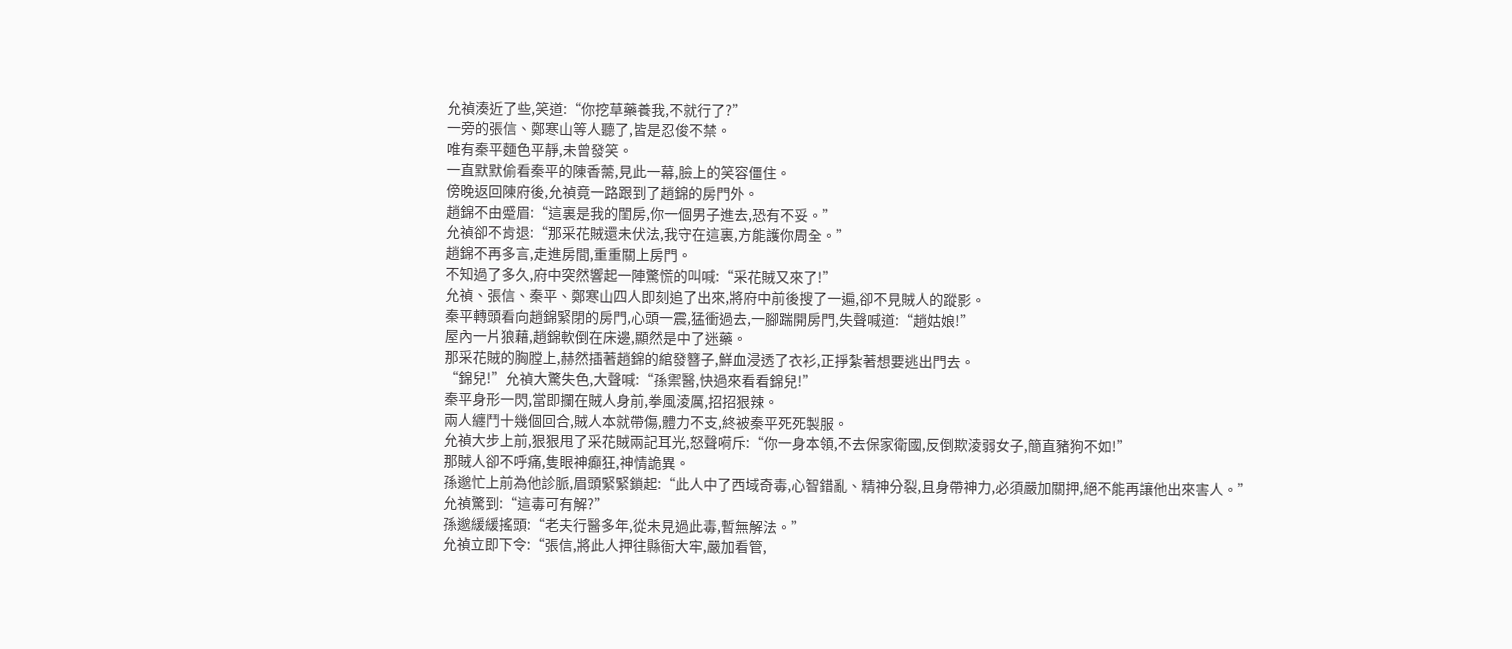允禎湊近了些,笑道:“你挖草藥養我,不就行了?”
一旁的張信、鄭寒山等人聽了,皆是忍俊不禁。
唯有秦平麵色平靜,未曾發笑。
一直默默偷看秦平的陳香薷,見此一幕,臉上的笑容僵住。
傍晚返回陳府後,允禎竟一路跟到了趙錦的房門外。
趙錦不由蹙眉:“這裏是我的閨房,你一個男子進去,恐有不妥。”
允禎卻不肯退:“那采花賊還未伏法,我守在這裏,方能護你周全。”
趙錦不再多言,走進房間,重重關上房門。
不知過了多久,府中突然響起一陣驚慌的叫喊:“采花賊又來了!”
允禎、張信、秦平、鄭寒山四人即刻追了出來,將府中前後搜了一遍,卻不見賊人的蹤影。
秦平轉頭看向趙錦緊閉的房門,心頭一震,猛衝過去,一腳踹開房門,失聲喊道:“趙姑娘!”
屋內一片狼藉,趙錦軟倒在床邊,顯然是中了迷藥。
那采花賊的胸膛上,赫然插著趙錦的綰發簪子,鮮血浸透了衣衫,正掙紮著想要逃出門去。
“錦兒!”允禎大驚失色,大聲喊:“孫禦醫,快過來看看錦兒!”
秦平身形一閃,當即攔在賊人身前,拳風淩厲,招招狠辣。
兩人纏鬥十幾個回合,賊人本就帶傷,體力不支,終被秦平死死製服。
允禎大步上前,狠狠甩了采花賊兩記耳光,怒聲嗬斥:“你一身本領,不去保家衛國,反倒欺淩弱女子,簡直豬狗不如!”
那賊人卻不呼痛,隻眼神癲狂,神情詭異。
孫邈忙上前為他診脈,眉頭緊緊鎖起:“此人中了西域奇毒,心智錯亂、精神分裂,且身帶神力,必須嚴加關押,絕不能再讓他出來害人。”
允禎驚到:“這毒可有解?”
孫邈緩緩搖頭:“老夫行醫多年,從未見過此毒,暫無解法。”
允禎立即下令:“張信,將此人押往縣衙大牢,嚴加看管,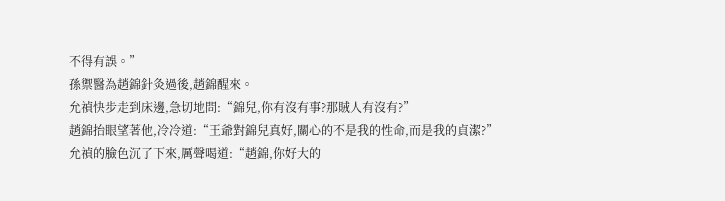不得有誤。”
孫禦醫為趙錦針灸過後,趙錦醒來。
允禎快步走到床邊,急切地問:“錦兒,你有沒有事?那賊人有沒有?”
趙錦抬眼望著他,冷冷道:“王爺對錦兒真好,關心的不是我的性命,而是我的貞潔?”
允禎的臉色沉了下來,厲聲喝道:“趙錦,你好大的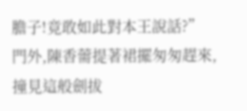膽子!竟敢如此對本王說話?”
門外,陳香薷提著裙擺匆匆趕來,撞見這般劍拔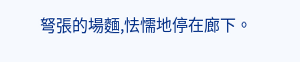弩張的場麵,怯懦地停在廊下。